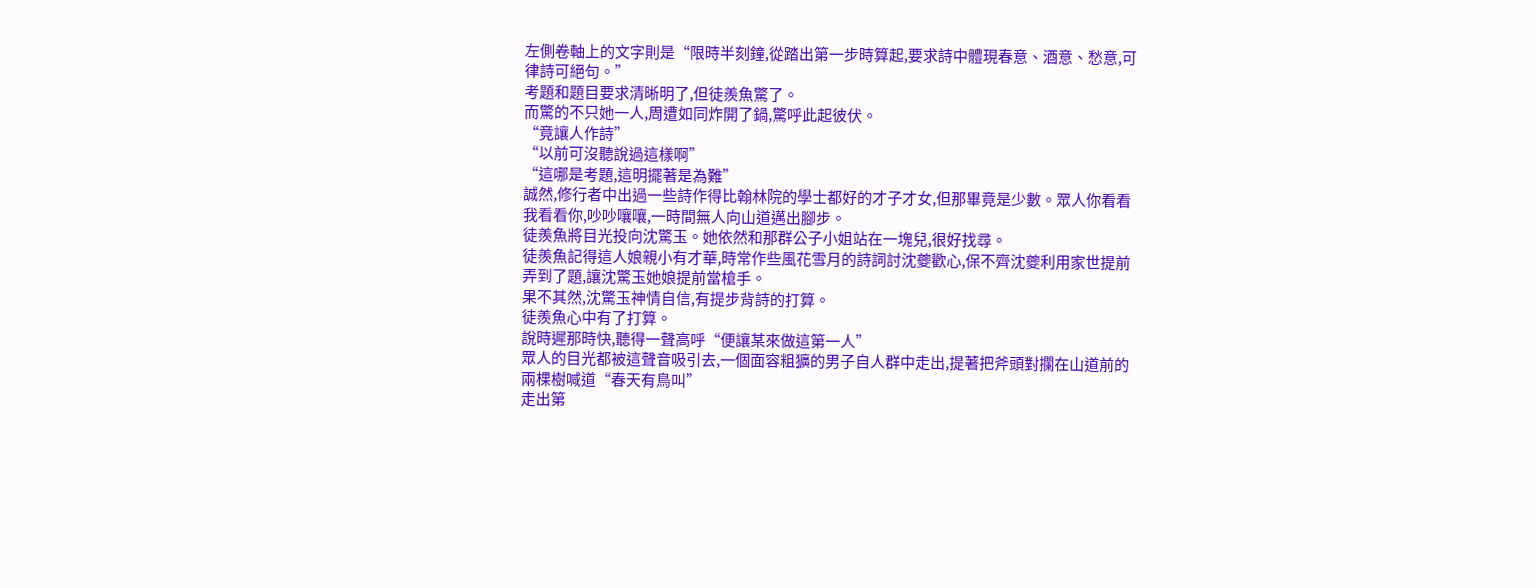左側卷軸上的文字則是“限時半刻鐘,從踏出第一步時算起,要求詩中體現春意、酒意、愁意,可律詩可絕句。”
考題和題目要求清晰明了,但徒羨魚驚了。
而驚的不只她一人,周遭如同炸開了鍋,驚呼此起彼伏。
“竟讓人作詩”
“以前可沒聽說過這樣啊”
“這哪是考題,這明擺著是為難”
誠然,修行者中出過一些詩作得比翰林院的學士都好的才子才女,但那畢竟是少數。眾人你看看我看看你,吵吵嚷嚷,一時間無人向山道邁出腳步。
徒羨魚將目光投向沈驚玉。她依然和那群公子小姐站在一塊兒,很好找尋。
徒羨魚記得這人娘親小有才華,時常作些風花雪月的詩詞討沈夔歡心,保不齊沈夔利用家世提前弄到了題,讓沈驚玉她娘提前當槍手。
果不其然,沈驚玉神情自信,有提步背詩的打算。
徒羨魚心中有了打算。
說時遲那時快,聽得一聲高呼“便讓某來做這第一人”
眾人的目光都被這聲音吸引去,一個面容粗獷的男子自人群中走出,提著把斧頭對攔在山道前的兩棵樹喊道“春天有鳥叫”
走出第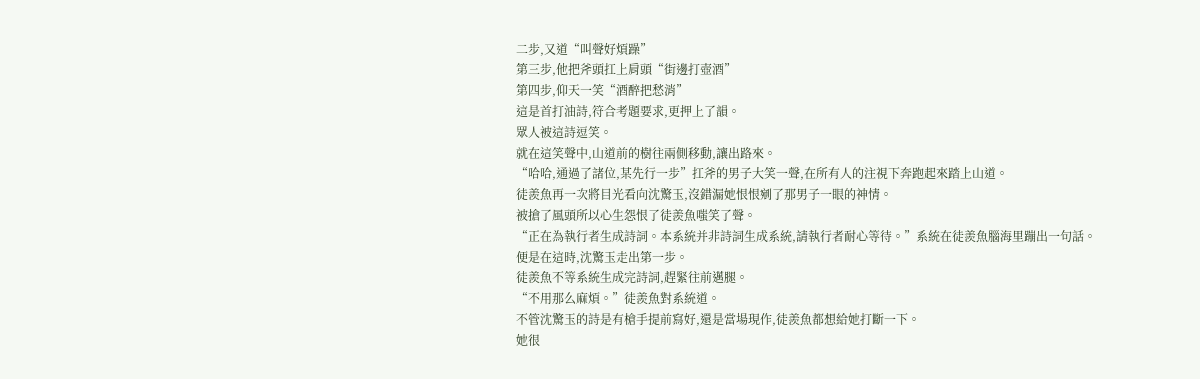二步,又道“叫聲好煩躁”
第三步,他把斧頭扛上肩頭“街邊打壺酒”
第四步,仰天一笑“酒醉把愁消”
這是首打油詩,符合考題要求,更押上了韻。
眾人被這詩逗笑。
就在這笑聲中,山道前的樹往兩側移動,讓出路來。
“哈哈,通過了諸位,某先行一步”扛斧的男子大笑一聲,在所有人的注視下奔跑起來踏上山道。
徒羨魚再一次將目光看向沈驚玉,沒錯漏她恨恨剜了那男子一眼的神情。
被搶了風頭所以心生怨恨了徒羨魚嗤笑了聲。
“正在為執行者生成詩詞。本系統并非詩詞生成系統,請執行者耐心等待。”系統在徒羨魚腦海里蹦出一句話。
便是在這時,沈驚玉走出第一步。
徒羨魚不等系統生成完詩詞,趕緊往前邁腿。
“不用那么麻煩。”徒羨魚對系統道。
不管沈驚玉的詩是有槍手提前寫好,還是當場現作,徒羨魚都想給她打斷一下。
她很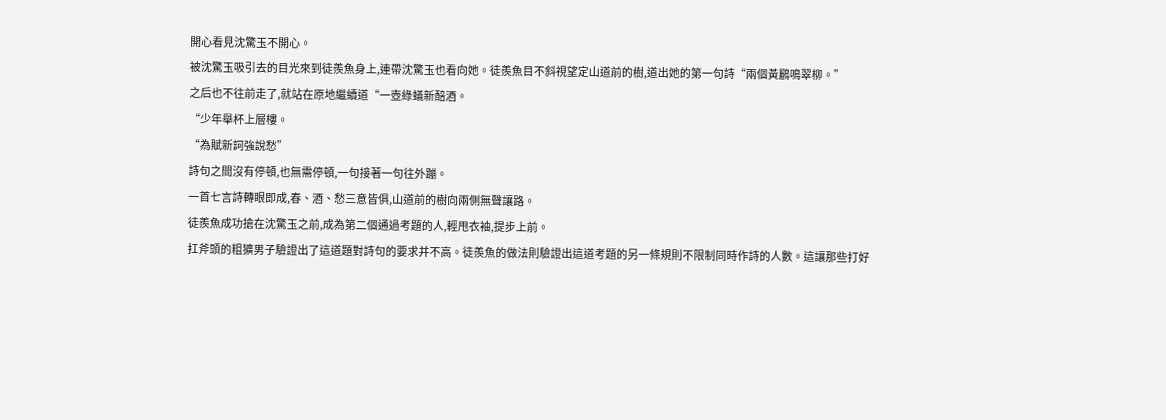開心看見沈驚玉不開心。
被沈驚玉吸引去的目光來到徒羨魚身上,連帶沈驚玉也看向她。徒羨魚目不斜視望定山道前的樹,道出她的第一句詩“兩個黃鸝鳴翠柳。”
之后也不往前走了,就站在原地繼續道“一壺綠蟻新醅酒。
“少年舉杯上層樓。
“為賦新詞強說愁”
詩句之間沒有停頓,也無需停頓,一句接著一句往外蹦。
一首七言詩轉眼即成,春、酒、愁三意皆俱,山道前的樹向兩側無聲讓路。
徒羨魚成功搶在沈驚玉之前,成為第二個通過考題的人,輕甩衣袖,提步上前。
扛斧頭的粗獷男子驗證出了這道題對詩句的要求并不高。徒羨魚的做法則驗證出這道考題的另一條規則不限制同時作詩的人數。這讓那些打好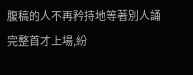腹稿的人不再矜持地等著別人誦完整首才上場,紛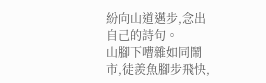紛向山道邁步,念出自己的詩句。
山腳下嘈雜如同鬧市,徒羨魚腳步飛快,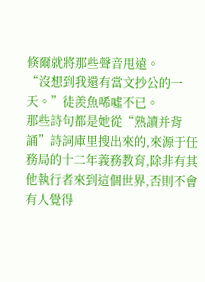倏爾就將那些聲音甩遠。
“沒想到我還有當文抄公的一天。”徒羨魚唏噓不已。
那些詩句都是她從“熟讀并背誦”詩詞庫里搜出來的,來源于任務局的十二年義務教育,除非有其他執行者來到這個世界,否則不會有人覺得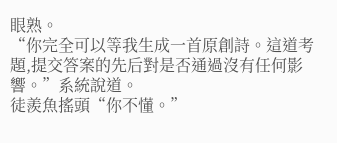眼熟。
“你完全可以等我生成一首原創詩。這道考題,提交答案的先后對是否通過沒有任何影響。”系統說道。
徒羨魚搖頭“你不懂。”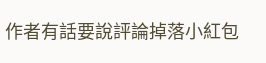作者有話要說評論掉落小紅包